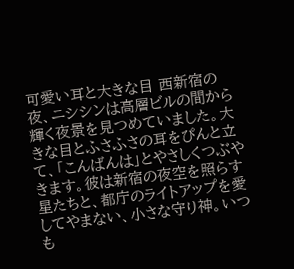可愛い耳と大きな目 西新宿の夜、ニシシンは高層ビルの間から輝く夜景を見つめていました。大きな目とふさふさの耳をぴんと立て、「こんばんは」とやさしくつぶやきます。彼は新宿の夜空を照らす星たちと、都庁のライトアップを愛してやまない、小さな守り神。いつも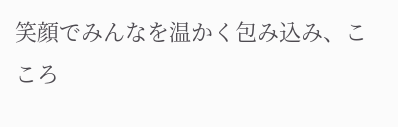笑顔でみんなを温かく包み込み、こころ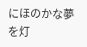にほのかな夢を灯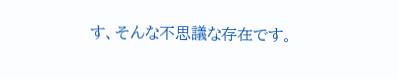す、そんな不思議な存在です。